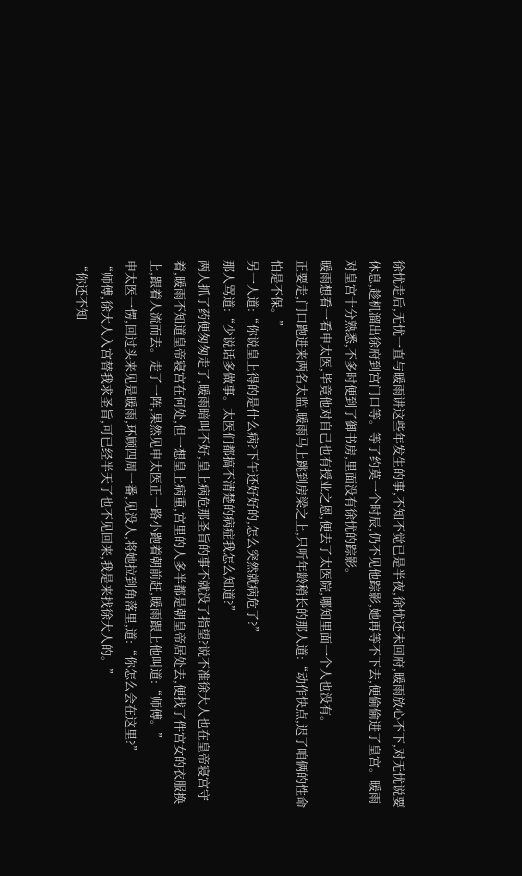徐忧走后,无忧一直与暖雨讲这些年发生的事,不知不觉已是半夜,徐忧还未回府,暖雨放心不下,对无忧说要休息,趁机溜出徐府到宫门口等。等了约莫一个时辰,仍不见他踪影,她再等不下去,便偷偷进了皇宫。暖雨对皇宫十分熟悉,不多时便到了御书房,里面没有徐忧的踪影。
暖雨想看一看申太医,毕竟他对自己也有授业之恩,便去了太医院,哪知里面一个人也没有。
正要走,门口跑进来两名太监,暖雨马上跳到房梁之上,只听年龄稍长的那人道:“动作快点,迟了咱俩的性命怕是不保。”
另一人道:“你说皇上得的是什么病?下午还好好的,怎么突然就病危了?”
那人骂道:“少说话多做事。太医们都搞不清楚的病症我怎么知道?”
两人抓了药便匆匆走了,暖雨暗叫不好,皇上病危那圣旨的事不就没了指望?说不准徐大人也在皇帝寝宫守着,暖雨不知道皇帝寝宫在何处,但一想皇上病重,宫里的人多半都是朝皇帝居处去,便找了件宫女的衣服换上,跟着人流而去。走了一阵,果然见申太医正一路小跑着朝前赶,暖雨跟上他叫道:“师傅。”
申太医一愣,回过头来见是暖雨,环顾四周一番,见没人,将她拉到角落里,道:“你怎么会在这里?”
“师傅,徐大人入宫替我求圣旨,可已经半天了也不见回来,我是来找徐大人的。”
“你还不知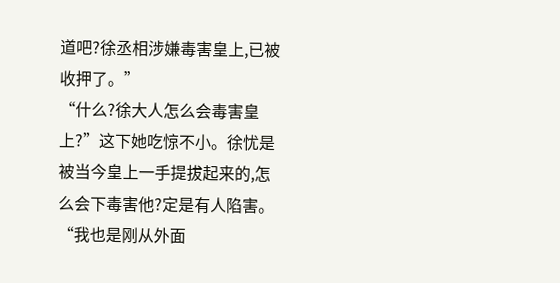道吧?徐丞相涉嫌毒害皇上,已被收押了。”
“什么?徐大人怎么会毒害皇上?”这下她吃惊不小。徐忧是被当今皇上一手提拔起来的,怎么会下毒害他?定是有人陷害。
“我也是刚从外面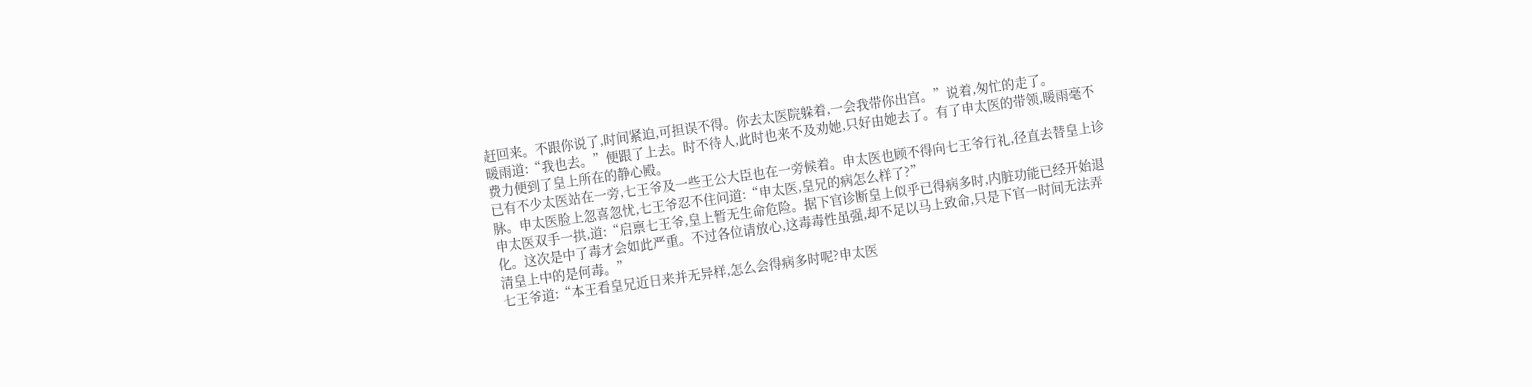赶回来。不跟你说了,时间紧迫,可担误不得。你去太医院躲着,一会我带你出宫。”说着,匆忙的走了。
暖雨道:“我也去。”便跟了上去。时不待人,此时也来不及劝她,只好由她去了。有了申太医的带领,暖雨毫不费力便到了皇上所在的静心殿。
已有不少太医站在一旁,七王爷及一些王公大臣也在一旁候着。申太医也顾不得向七王爷行礼,径直去替皇上诊脉。申太医脸上忽喜忽忧,七王爷忍不住问道:“申太医,皇兄的病怎么样了?”
申太医双手一拱,道:“启禀七王爷,皇上暂无生命危险。据下官诊断皇上似乎已得病多时,内脏功能已经开始退化。这次是中了毒才会如此严重。不过各位请放心,这毒毒性虽强,却不足以马上致命,只是下官一时间无法弄清皇上中的是何毒。”
七王爷道:“本王看皇兄近日来并无异样,怎么会得病多时呢?申太医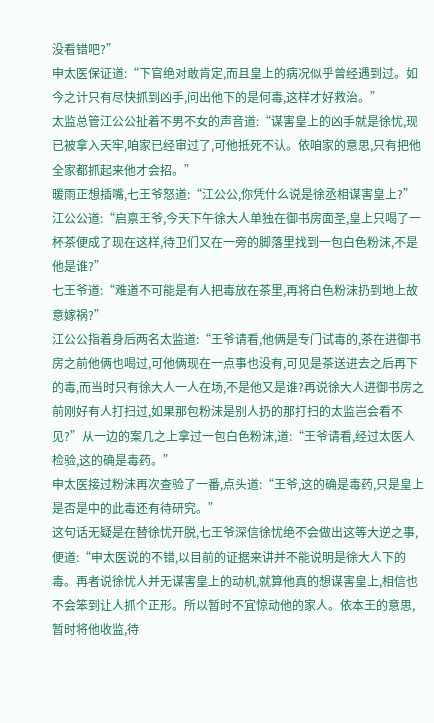没看错吧?”
申太医保证道:“下官绝对敢肯定,而且皇上的病况似乎曾经遇到过。如今之计只有尽快抓到凶手,问出他下的是何毒,这样才好救治。”
太监总管江公公扯着不男不女的声音道:“谋害皇上的凶手就是徐忧,现已被拿入天牢,咱家已经审过了,可他抵死不认。依咱家的意思,只有把他全家都抓起来他才会招。”
暖雨正想插嘴,七王爷怒道:“江公公,你凭什么说是徐丞相谋害皇上?”
江公公道:“启禀王爷,今天下午徐大人单独在御书房面圣,皇上只喝了一杯茶便成了现在这样,待卫们又在一旁的脚落里找到一包白色粉沫,不是他是谁?”
七王爷道:“难道不可能是有人把毒放在茶里,再将白色粉沫扔到地上故意嫁祸?”
江公公指着身后两名太监道:“王爷请看,他俩是专门试毒的,茶在进御书房之前他俩也喝过,可他俩现在一点事也没有,可见是茶送进去之后再下的毒,而当时只有徐大人一人在场,不是他又是谁?再说徐大人进御书房之前刚好有人打扫过,如果那包粉沫是别人扔的那打扫的太监岂会看不见?”从一边的案几之上拿过一包白色粉沫,道:“王爷请看,经过太医人检验,这的确是毒药。”
申太医接过粉沫再次查验了一番,点头道:“王爷,这的确是毒药,只是皇上是否是中的此毒还有待研究。”
这句话无疑是在替徐忧开脱,七王爷深信徐忧绝不会做出这等大逆之事,便道:“申太医说的不错,以目前的证据来讲并不能说明是徐大人下的毒。再者说徐忧人并无谋害皇上的动机,就算他真的想谋害皇上,相信也不会笨到让人抓个正形。所以暂时不宜惊动他的家人。依本王的意思,暂时将他收监,待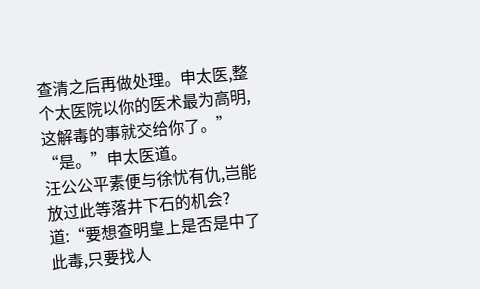查清之后再做处理。申太医,整个太医院以你的医术最为高明,这解毒的事就交给你了。”
“是。”申太医道。
汪公公平素便与徐忧有仇,岂能放过此等落井下石的机会?道:“要想查明皇上是否是中了此毒,只要找人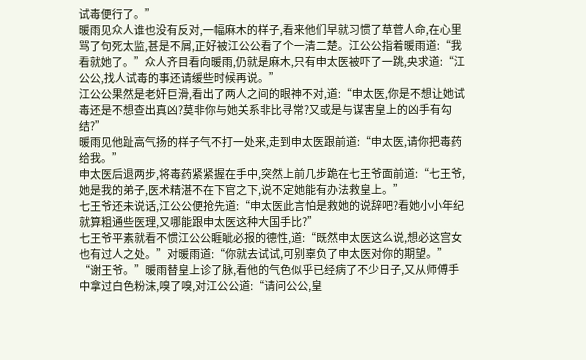试毒便行了。”
暖雨见众人谁也没有反对,一幅麻木的样子,看来他们早就习惯了草菅人命,在心里骂了句死太监,甚是不屑,正好被江公公看了个一清二楚。江公公指着暖雨道:“我看就她了。”众人齐目看向暖雨,仍就是麻木,只有申太医被吓了一跳,央求道:“江公公,找人试毒的事还请缓些时候再说。”
江公公果然是老奸巨滑,看出了两人之间的眼神不对,道:“申太医,你是不想让她试毒还是不想查出真凶?莫非你与她关系非比寻常?又或是与谋害皇上的凶手有勾结?”
暖雨见他趾高气扬的样子气不打一处来,走到申太医跟前道:“申太医,请你把毒药给我。”
申太医后退两步,将毒药紧紧握在手中,突然上前几步跪在七王爷面前道:“七王爷,她是我的弟子,医术精湛不在下官之下,说不定她能有办法救皇上。”
七王爷还未说话,江公公便抢先道:“申太医此言怕是救她的说辞吧?看她小小年纪就算粗通些医理,又哪能跟申太医这种大国手比?”
七王爷平素就看不惯江公公睚眦必报的德性,道:“既然申太医这么说,想必这宫女也有过人之处。”对暖雨道:“你就去试试,可别辜负了申太医对你的期望。”
“谢王爷。”暖雨替皇上诊了脉,看他的气色似乎已经病了不少日子,又从师傅手中拿过白色粉沫,嗅了嗅,对江公公道:“请问公公,皇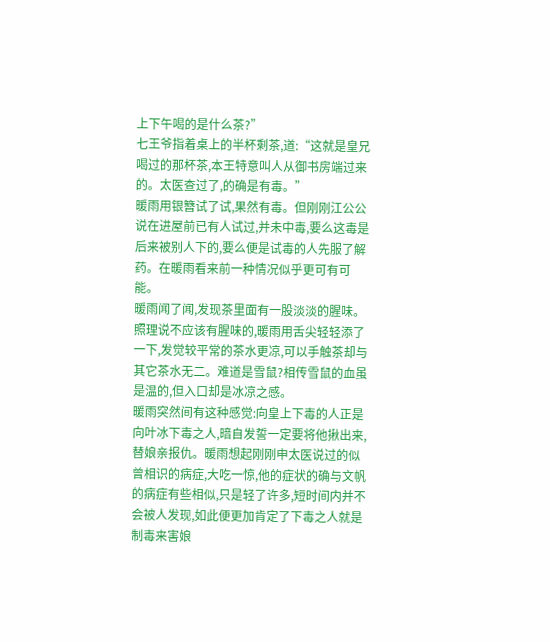上下午喝的是什么茶?”
七王爷指着桌上的半杯剩茶,道:“这就是皇兄喝过的那杯茶,本王特意叫人从御书房端过来的。太医查过了,的确是有毒。”
暖雨用银簪试了试,果然有毒。但刚刚江公公说在进屋前已有人试过,并未中毒,要么这毒是后来被别人下的,要么便是试毒的人先服了解药。在暖雨看来前一种情况似乎更可有可能。
暖雨闻了闻,发现茶里面有一股淡淡的腥味。照理说不应该有腥味的,暖雨用舌尖轻轻添了一下,发觉较平常的茶水更凉,可以手触茶却与其它茶水无二。难道是雪鼠?相传雪鼠的血虽是温的,但入口却是冰凉之感。
暖雨突然间有这种感觉:向皇上下毒的人正是向叶冰下毒之人,暗自发誓一定要将他揪出来,替娘亲报仇。暖雨想起刚刚申太医说过的似曾相识的病症,大吃一惊,他的症状的确与文帆的病症有些相似,只是轻了许多,短时间内并不会被人发现,如此便更加肯定了下毒之人就是制毒来害娘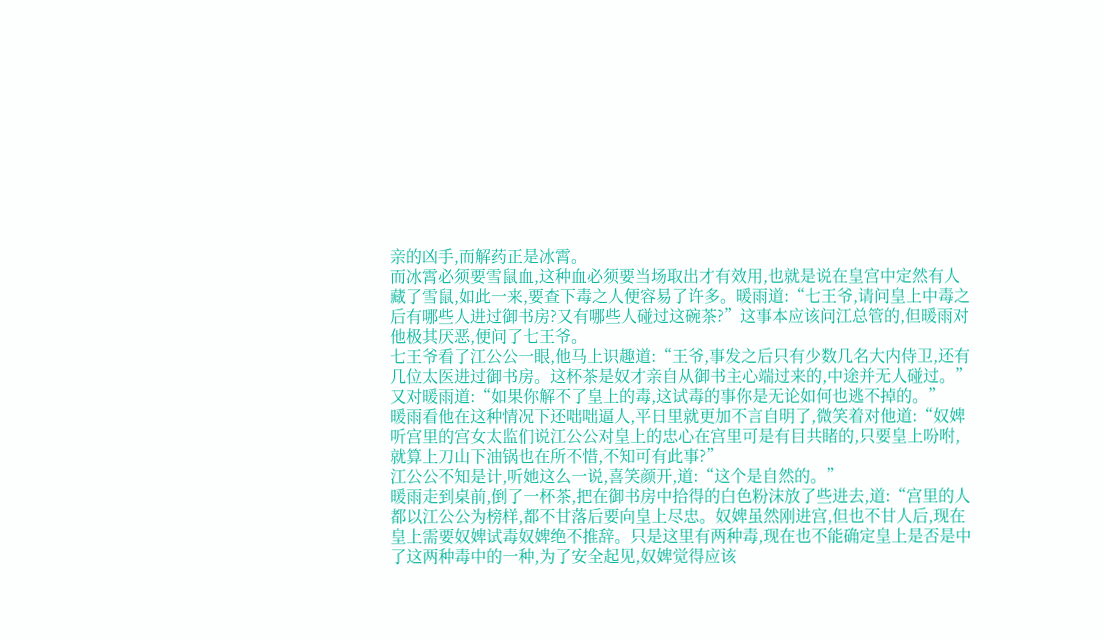亲的凶手,而解药正是冰霄。
而冰霄必须要雪鼠血,这种血必须要当场取出才有效用,也就是说在皇宫中定然有人藏了雪鼠,如此一来,要查下毒之人便容易了许多。暖雨道:“七王爷,请问皇上中毒之后有哪些人进过御书房?又有哪些人碰过这碗茶?”这事本应该问江总管的,但暖雨对他极其厌恶,便问了七王爷。
七王爷看了江公公一眼,他马上识趣道:“王爷,事发之后只有少数几名大内侍卫,还有几位太医进过御书房。这杯茶是奴才亲自从御书主心端过来的,中途并无人碰过。”又对暖雨道:“如果你解不了皇上的毒,这试毒的事你是无论如何也逃不掉的。”
暖雨看他在这种情况下还咄咄逼人,平日里就更加不言自明了,微笑着对他道:“奴婢听宫里的宫女太监们说江公公对皇上的忠心在宫里可是有目共睹的,只要皇上吩咐,就算上刀山下油锅也在所不惜,不知可有此事?”
江公公不知是计,听她这么一说,喜笑颜开,道:“这个是自然的。”
暖雨走到桌前,倒了一杯茶,把在御书房中拾得的白色粉沫放了些进去,道:“宫里的人都以江公公为榜样,都不甘落后要向皇上尽忠。奴婢虽然刚进宫,但也不甘人后,现在皇上需要奴婢试毒奴婢绝不推辞。只是这里有两种毒,现在也不能确定皇上是否是中了这两种毒中的一种,为了安全起见,奴婢觉得应该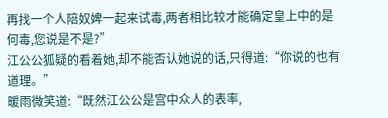再找一个人陪奴婢一起来试毒,两者相比较才能确定皇上中的是何毒,您说是不是?”
江公公狐疑的看着她,却不能否认她说的话,只得道:“你说的也有道理。”
暖雨微笑道:“既然江公公是宫中众人的表率,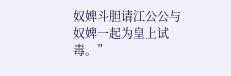奴婢斗胆请江公公与奴婢一起为皇上试毒。”